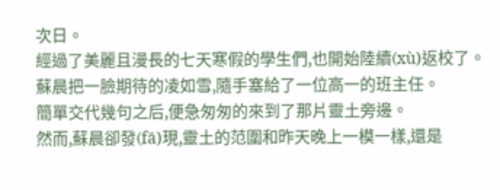次日。
經過了美麗且漫長的七天寒假的學生們,也開始陸續(xù)返校了。
蘇晨把一臉期待的凌如雪,隨手塞給了一位高一的班主任。
簡單交代幾句之后,便急匆匆的來到了那片靈土旁邊。
然而,蘇晨卻發(fā)現,靈土的范圍和昨天晚上一模一樣,還是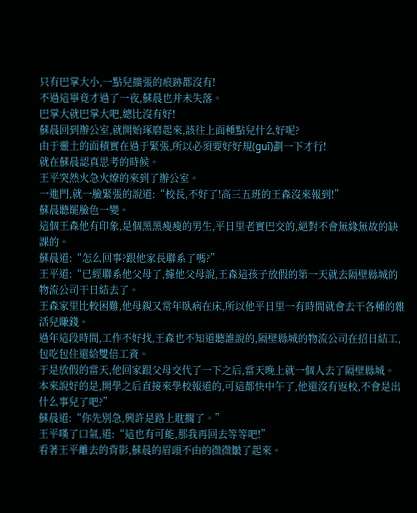只有巴掌大小,一點兒擴張的痕跡都沒有!
不過這畢竟才過了一夜,蘇晨也并未失落。
巴掌大就巴掌大吧,總比沒有好!
蘇晨回到辦公室,就開始琢磨起來,該往上面種點兒什么好呢?
由于靈土的面積實在過于緊張,所以必須要好好規(guī)劃一下才行!
就在蘇晨認真思考的時候。
王平突然火急火燎的來到了辦公室。
一進門,就一臉緊張的說道:“校長,不好了!高三五班的王森沒來報到!”
蘇晨聽罷臉色一變。
這個王森他有印象,是個黑黑瘦瘦的男生,平日里老實巴交的,絕對不會無緣無故的缺課的。
蘇晨道:“怎么回事?跟他家長聯系了嗎?”
王平道:“已經聯系他父母了,據他父母說,王森這孩子放假的第一天就去隔壁縣城的物流公司干日結去了。
王森家里比較困難,他母親又常年臥病在床,所以他平日里一有時間就會去干各種的雜活兒賺錢。
過年這段時間,工作不好找,王森也不知道聽誰說的,隔壁縣城的物流公司在招日結工,包吃包住還給雙倍工資。
于是放假的當天,他回家跟父母交代了一下之后,當天晚上就一個人去了隔壁縣城。
本來說好的是,開學之后直接來學校報道的,可這都快中午了,他還沒有返校,不會是出什么事兒了吧?”
蘇晨道:“你先別急,興許是路上耽擱了。”
王平嘆了口氣,道:“這也有可能,那我再回去等等吧!”
看著王平離去的背影,蘇晨的眉頭不由的微微皺了起來。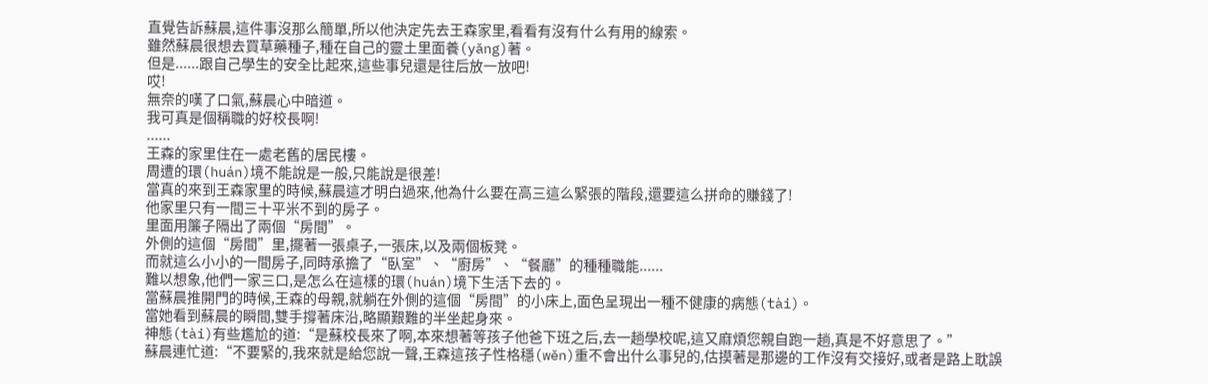直覺告訴蘇晨,這件事沒那么簡單,所以他決定先去王森家里,看看有沒有什么有用的線索。
雖然蘇晨很想去買草藥種子,種在自己的靈土里面養(yǎng)著。
但是......跟自己學生的安全比起來,這些事兒還是往后放一放吧!
哎!
無奈的嘆了口氣,蘇晨心中暗道。
我可真是個稱職的好校長啊!
......
王森的家里住在一處老舊的居民樓。
周遭的環(huán)境不能說是一般,只能說是很差!
當真的來到王森家里的時候,蘇晨這才明白過來,他為什么要在高三這么緊張的階段,還要這么拼命的賺錢了!
他家里只有一間三十平米不到的房子。
里面用簾子隔出了兩個“房間”。
外側的這個“房間”里,擺著一張桌子,一張床,以及兩個板凳。
而就這么小小的一間房子,同時承擔了“臥室”、“廚房”、“餐廳”的種種職能......
難以想象,他們一家三口,是怎么在這樣的環(huán)境下生活下去的。
當蘇晨推開門的時候,王森的母親,就躺在外側的這個“房間”的小床上,面色呈現出一種不健康的病態(tài)。
當她看到蘇晨的瞬間,雙手撐著床沿,略顯艱難的半坐起身來。
神態(tài)有些尷尬的道:“是蘇校長來了啊,本來想著等孩子他爸下班之后,去一趟學校呢,這又麻煩您親自跑一趟,真是不好意思了。”
蘇晨連忙道:“不要緊的,我來就是給您說一聲,王森這孩子性格穩(wěn)重不會出什么事兒的,估摸著是那邊的工作沒有交接好,或者是路上耽誤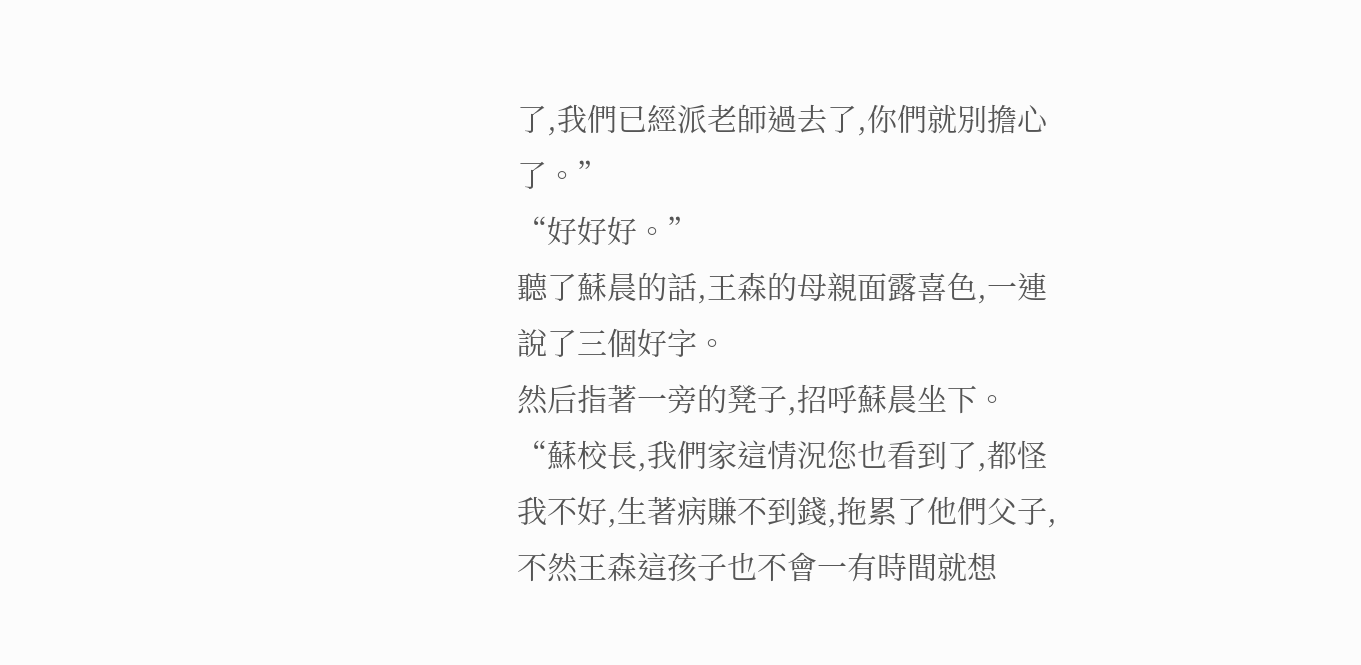了,我們已經派老師過去了,你們就別擔心了。”
“好好好。”
聽了蘇晨的話,王森的母親面露喜色,一連說了三個好字。
然后指著一旁的凳子,招呼蘇晨坐下。
“蘇校長,我們家這情況您也看到了,都怪我不好,生著病賺不到錢,拖累了他們父子,不然王森這孩子也不會一有時間就想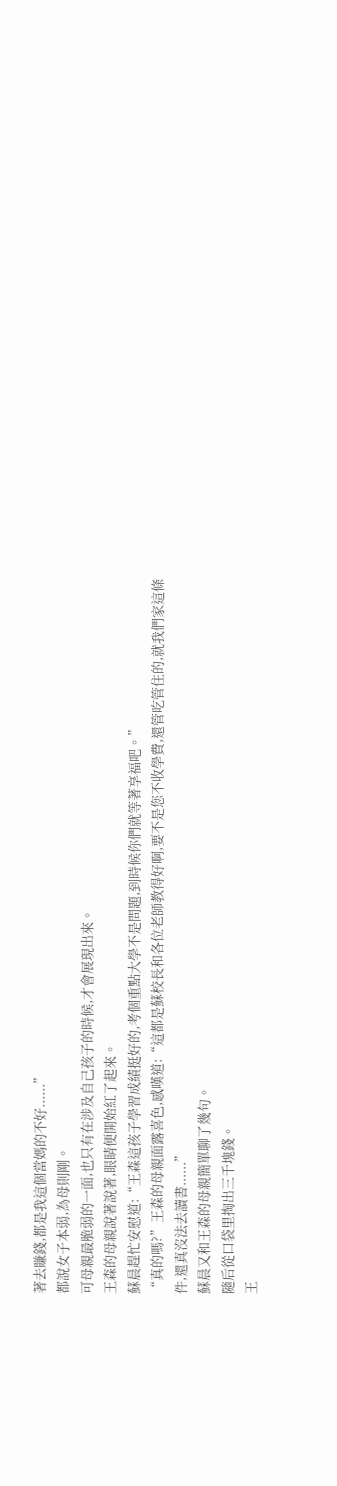著去賺錢,都是我這個當媽的不好......”
都說女子本弱,為母則剛。
可母親最脆弱的一面,也只有在涉及自己孩子的時候,才會展現出來。
王森的母親說著說著,眼睛便開始紅了起來。
蘇晨趕忙安慰道:“王森這孩子學習成績挺好的,考個重點大學不是問題,到時候你們就等著享福吧。”
“真的嗎?”王森的母親面露喜色,感嘆道:“這都是蘇校長和各位老師教得好啊,要不是您不收學費,還管吃管住的,就我們家這條件,還真沒法去讀書......”
蘇晨又和王森的母親簡單聊了幾句。
隨后從口袋里掏出三千塊錢。
王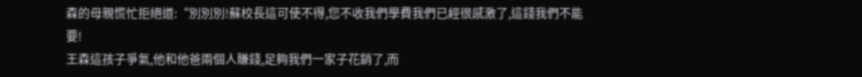森的母親慌忙拒絕道:“別別別!蘇校長這可使不得,您不收我們學費我們已經很感激了,這錢我們不能要!
王森這孩子爭氣,他和他爸兩個人賺錢,足夠我們一家子花銷了,而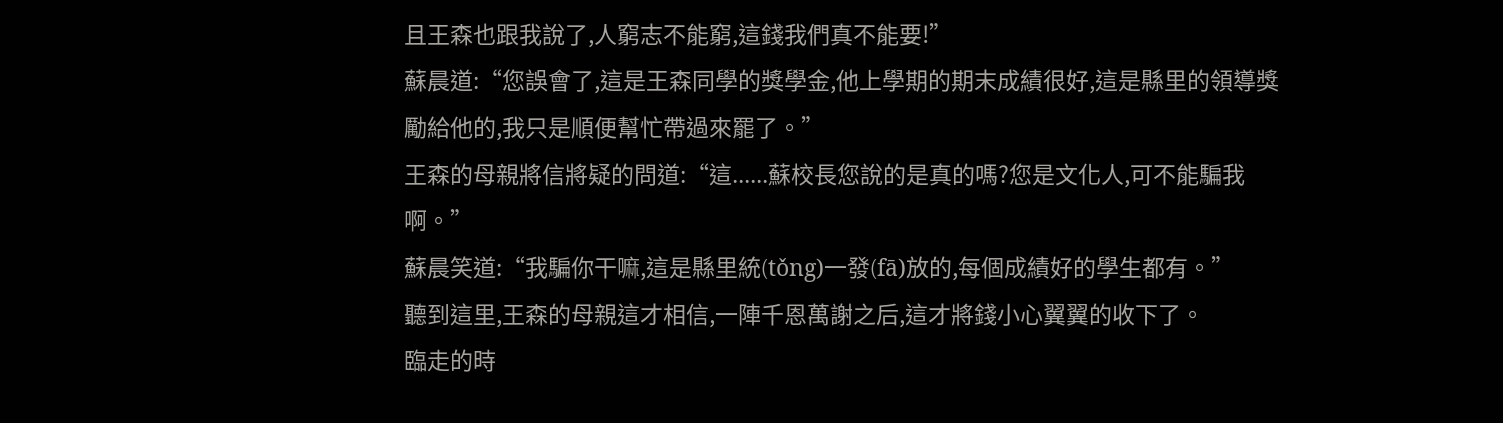且王森也跟我說了,人窮志不能窮,這錢我們真不能要!”
蘇晨道:“您誤會了,這是王森同學的獎學金,他上學期的期末成績很好,這是縣里的領導獎勵給他的,我只是順便幫忙帶過來罷了。”
王森的母親將信將疑的問道:“這......蘇校長您說的是真的嗎?您是文化人,可不能騙我啊。”
蘇晨笑道:“我騙你干嘛,這是縣里統(tǒng)一發(fā)放的,每個成績好的學生都有。”
聽到這里,王森的母親這才相信,一陣千恩萬謝之后,這才將錢小心翼翼的收下了。
臨走的時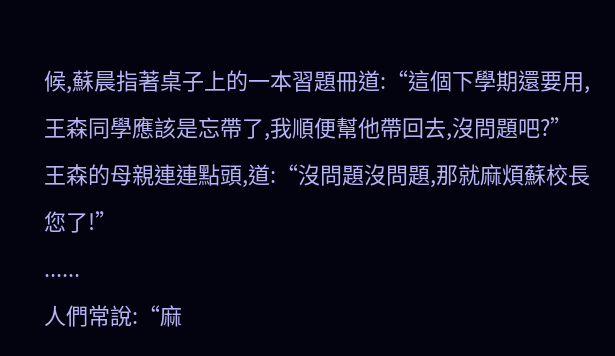候,蘇晨指著桌子上的一本習題冊道:“這個下學期還要用,王森同學應該是忘帶了,我順便幫他帶回去,沒問題吧?”
王森的母親連連點頭,道:“沒問題沒問題,那就麻煩蘇校長您了!”
......
人們常說:“麻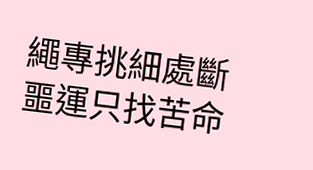繩專挑細處斷噩運只找苦命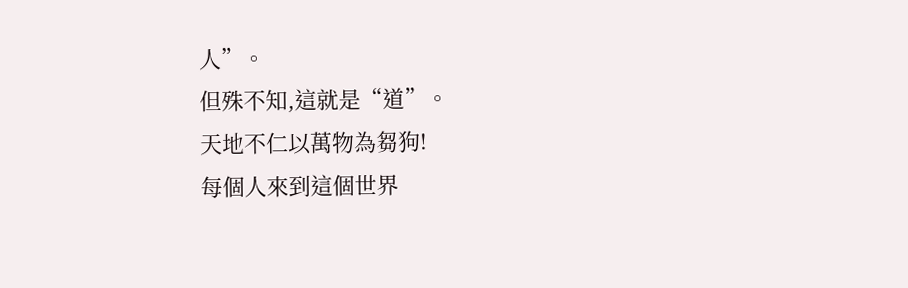人”。
但殊不知,這就是“道”。
天地不仁以萬物為芻狗!
每個人來到這個世界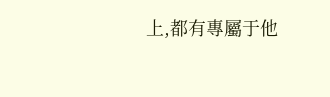上,都有專屬于他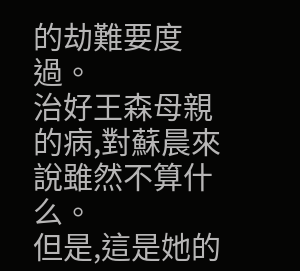的劫難要度過。
治好王森母親的病,對蘇晨來說雖然不算什么。
但是,這是她的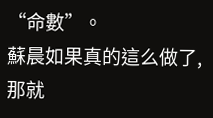“命數”。
蘇晨如果真的這么做了,那就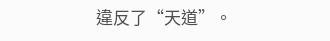違反了“天道”。